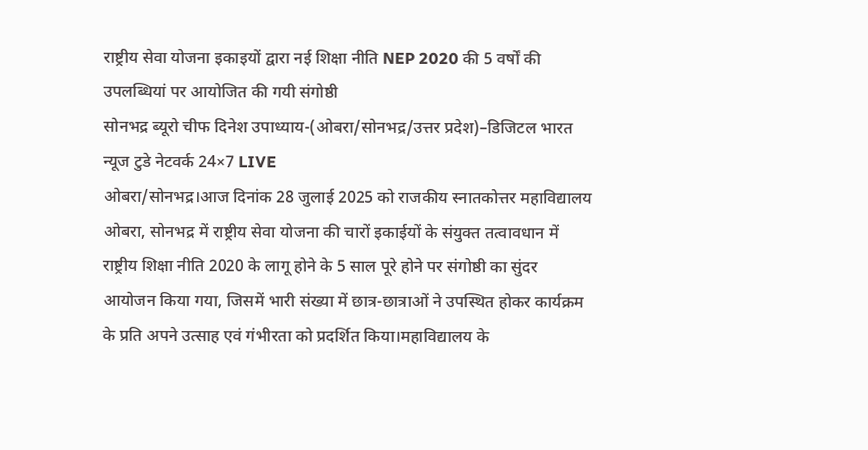राष्ट्रीय सेवा योजना इकाइयों द्वारा नई शिक्षा नीति NEP 2020 की 5 वर्षों की उपलब्धियां पर आयोजित की गयी संगोष्ठी
सोनभद्र ब्यूरो चीफ दिनेश उपाध्याय-(ओबरा/सोनभद्र/उत्तर प्रदेश)–डिजिटल भारत न्यूज टुडे नेटवर्क 24×7 LIVE
ओबरा/सोनभद्र।आज दिनांक 28 जुलाई 2025 को राजकीय स्नातकोत्तर महाविद्यालय ओबरा, सोनभद्र में राष्ट्रीय सेवा योजना की चारों इकाईयों के संयुक्त तत्वावधान में राष्ट्रीय शिक्षा नीति 2020 के लागू होने के 5 साल पूरे होने पर संगोष्ठी का सुंदर आयोजन किया गया, जिसमें भारी संख्या में छात्र-छात्राओं ने उपस्थित होकर कार्यक्रम के प्रति अपने उत्साह एवं गंभीरता को प्रदर्शित किया।महाविद्यालय के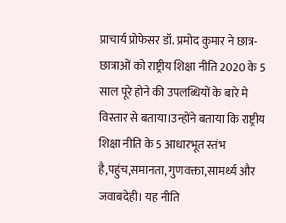प्राचार्य प्रोफेसर डॉ. प्रमोद कुमार ने छात्र-छात्राओं को राष्ट्रीय शिक्षा नीति 2020 के 5 साल पूरे होने की उपलब्धियों के बारे मे विस्तार से बताया।उन्होंने बताया कि राष्ट्रीय शिक्षा नीति के 5 आधारभूत स्तंभ है,पहुंच,समानता, गुणवक्ता,सामर्थ्य और जवाबदेही। यह नीति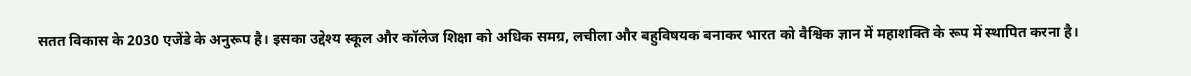सतत विकास के 2030 एजेंडे के अनुरूप है। इसका उद्देश्य स्कूल और कॉलेज शिक्षा को अधिक समग्र, लचीला और बहुविषयक बनाकर भारत को वैश्विक ज्ञान में महाशक्ति के रूप में स्थापित करना है।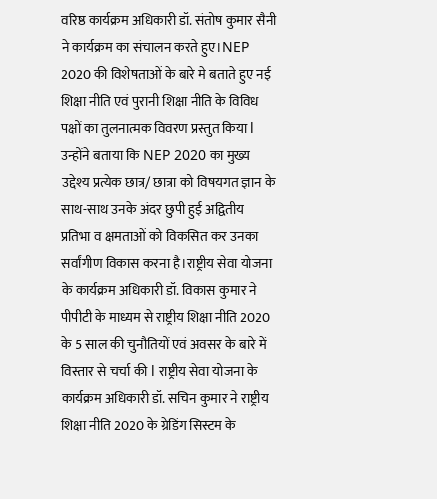वरिष्ठ कार्यक्रम अधिकारी डॉ. संतोष कुमार सैनी ने कार्यक्रम का संचालन करते हुए।NEP 2020 की विशेषताओं के बारे मे बताते हुए नई शिक्षा नीति एवं पुरानी शिक्षा नीति के विविध पक्षों का तुलनात्मक विवरण प्रस्तुत किया l उन्होंने बताया कि NEP 2020 का मुख्य उद्देश्य प्रत्येक छात्र/ छात्रा को विषयगत ज्ञान के साथ-साथ उनके अंदर छुपी हुई अद्वितीय प्रतिभा व क्षमताओं को विकसित कर उनका सर्वांगीण विकास करना है।राष्ट्रीय सेवा योजना के कार्यक्रम अधिकारी डॉ. विकास कुमार ने पीपीटी के माध्यम से राष्ट्रीय शिक्षा नीति 2020 के 5 साल की चुनौतियों एवं अवसर के बारे में विस्तार से चर्चा की l राष्ट्रीय सेवा योजना के कार्यक्रम अधिकारी डॉ. सचिन कुमार ने राष्ट्रीय शिक्षा नीति 2020 के ग्रेडिंग सिस्टम के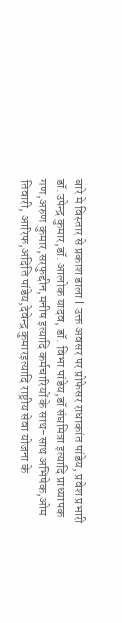बारे मे विस्तार से प्रकाश डाला l उक्त अवसर पर प्रोफेसर राधाकांत पांडेय, प्रवेश प्रभारी डॉ.उपेन्द्र कुमार,डॉ. आलोक यादव, डॉ. विभा पांडेय,डॉ संघमित्रा इत्यादि प्राध्यापक गण,अरुण कुमार,सरफुद्दीन,मनीष इत्यादि कर्मचारियों के साथ-साथ अभिषेक,ओम तिवारी, आरिफ,अदिति पांडेय,देवेन्द्र कुमारइत्यादि राष्ट्रीय सेवा योजना के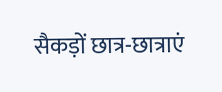सैकड़ों छात्र-छात्राएं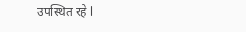उपस्थित रहे l